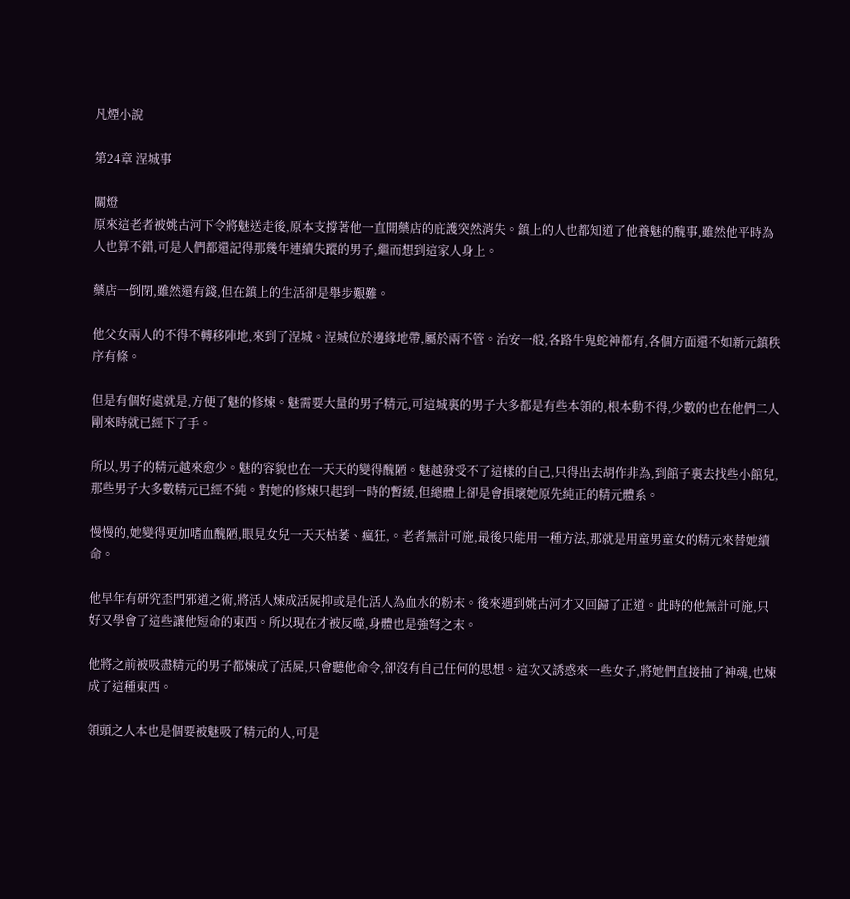凡煙小說

第24章 浧城事

關燈
原來這老者被姚古河下令將魅送走後,原本支撐著他一直開藥店的庇護突然消失。鎮上的人也都知道了他養魅的醜事,雖然他平時為人也算不錯,可是人們都還記得那幾年連續失蹤的男子,繼而想到這家人身上。

藥店一倒閉,雖然還有錢,但在鎮上的生活卻是舉步艱難。

他父女兩人的不得不轉移陣地,來到了浧城。浧城位於邊緣地帶,屬於兩不管。治安一般,各路牛鬼蛇神都有,各個方面還不如新元鎮秩序有條。

但是有個好處就是,方便了魅的修煉。魅需要大量的男子精元,可這城裏的男子大多都是有些本領的,根本動不得,少數的也在他們二人剛來時就已經下了手。

所以,男子的精元越來愈少。魅的容貌也在一天天的變得醜陋。魅越發受不了這樣的自己,只得出去胡作非為,到館子裏去找些小館兒,那些男子大多數精元已經不純。對她的修煉只起到一時的暫緩,但總體上卻是會損壞她原先純正的精元體系。

慢慢的,她變得更加嗜血醜陋,眼見女兒一天天枯萎、瘋狂,。老者無計可施,最後只能用一種方法,那就是用童男童女的精元來替她續命。

他早年有研究歪門邪道之術,將活人煉成活屍抑或是化活人為血水的粉末。後來遇到姚古河才又回歸了正道。此時的他無計可施,只好又學會了這些讓他短命的東西。所以現在才被反噬,身體也是強弩之末。

他將之前被吸盡精元的男子都煉成了活屍,只會聽他命令,卻沒有自己任何的思想。這次又誘惑來一些女子,將她們直接抽了神魂,也煉成了這種東西。

領頭之人本也是個要被魅吸了精元的人,可是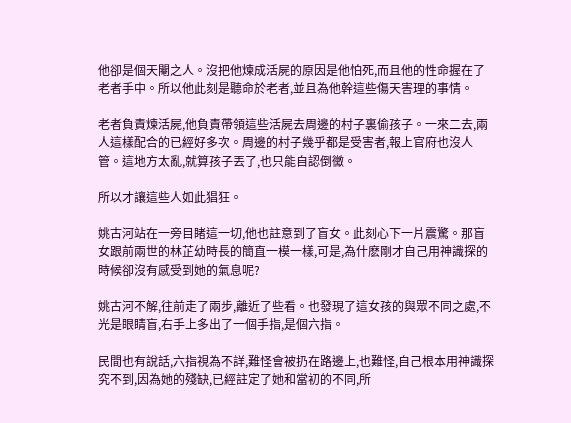他卻是個天閹之人。沒把他煉成活屍的原因是他怕死,而且他的性命握在了老者手中。所以他此刻是聽命於老者,並且為他幹這些傷天害理的事情。

老者負責煉活屍,他負責帶領這些活屍去周邊的村子裏偷孩子。一來二去,兩人這樣配合的已經好多次。周邊的村子幾乎都是受害者,報上官府也沒人管。這地方太亂,就算孩子丟了,也只能自認倒黴。

所以才讓這些人如此猖狂。

姚古河站在一旁目睹這一切,他也註意到了盲女。此刻心下一片震驚。那盲女跟前兩世的林芷幼時長的簡直一模一樣,可是,為什麽剛才自己用神識探的時候卻沒有感受到她的氣息呢?

姚古河不解,往前走了兩步,離近了些看。也發現了這女孩的與眾不同之處,不光是眼睛盲,右手上多出了一個手指,是個六指。

民間也有說話,六指視為不詳,難怪會被扔在路邊上,也難怪,自己根本用神識探究不到,因為她的殘缺,已經註定了她和當初的不同,所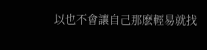以也不會讓自己那麽輕易就找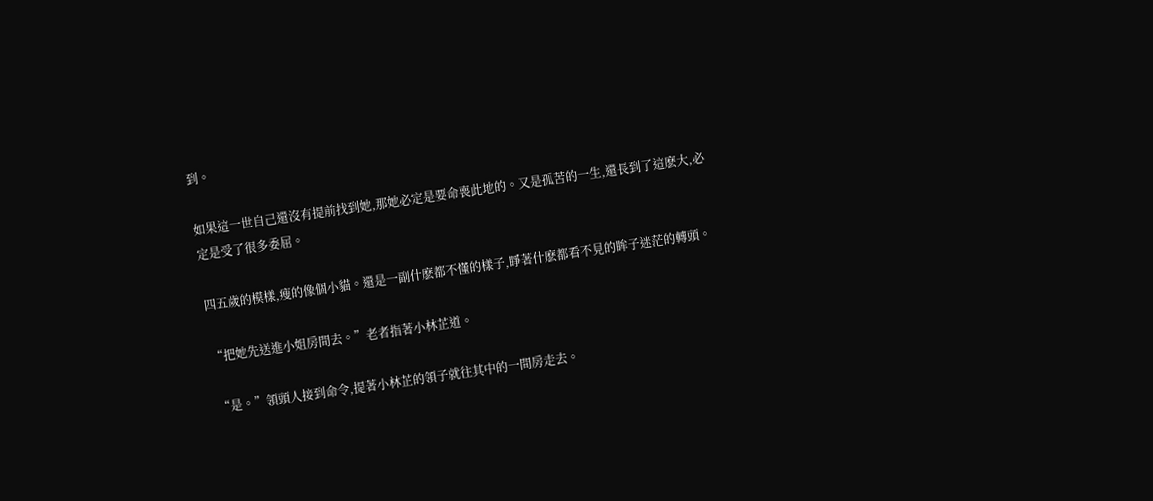到。

如果這一世自己還沒有提前找到她,那她必定是要命喪此地的。又是孤苦的一生,還長到了這麽大,必定是受了很多委屈。

四五歲的模樣,瘦的像個小貓。還是一副什麽都不懂的樣子,睜著什麽都看不見的眸子迷茫的轉頭。

“把她先送進小姐房間去。”老者指著小林芷道。

“是。”領頭人接到命令,提著小林芷的領子就往其中的一間房走去。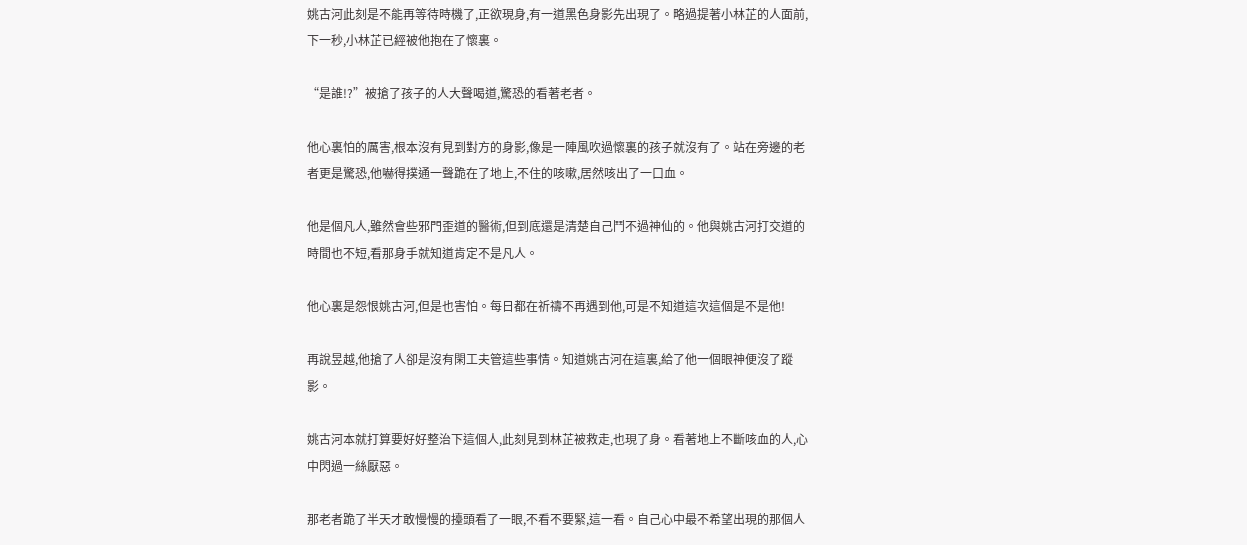姚古河此刻是不能再等待時機了,正欲現身,有一道黑色身影先出現了。略過提著小林芷的人面前,下一秒,小林芷已經被他抱在了懷裏。

“是誰!?”被搶了孩子的人大聲喝道,驚恐的看著老者。

他心裏怕的厲害,根本沒有見到對方的身影,像是一陣風吹過懷裏的孩子就沒有了。站在旁邊的老者更是驚恐,他嚇得撲通一聲跪在了地上,不住的咳嗽,居然咳出了一口血。

他是個凡人,雖然會些邪門歪道的醫術,但到底還是清楚自己鬥不過神仙的。他與姚古河打交道的時間也不短,看那身手就知道肯定不是凡人。

他心裏是怨恨姚古河,但是也害怕。每日都在祈禱不再遇到他,可是不知道這次這個是不是他!

再說昱越,他搶了人卻是沒有閑工夫管這些事情。知道姚古河在這裏,給了他一個眼神便沒了蹤影。

姚古河本就打算要好好整治下這個人,此刻見到林芷被救走,也現了身。看著地上不斷咳血的人,心中閃過一絲厭惡。

那老者跪了半天才敢慢慢的擡頭看了一眼,不看不要緊,這一看。自己心中最不希望出現的那個人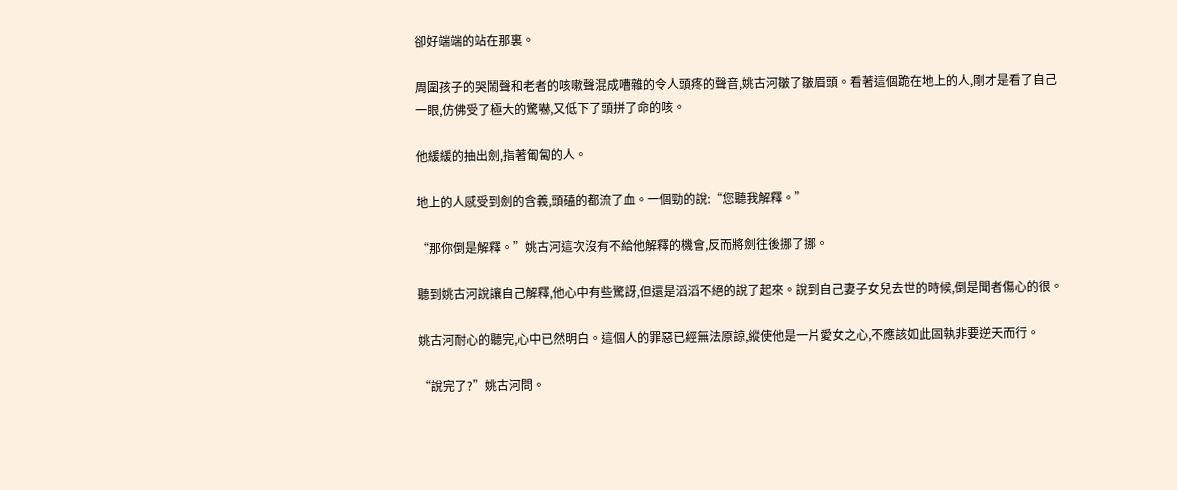卻好端端的站在那裏。

周圍孩子的哭鬧聲和老者的咳嗽聲混成嘈雜的令人頭疼的聲音,姚古河皺了皺眉頭。看著這個跪在地上的人,剛才是看了自己一眼,仿佛受了極大的驚嚇,又低下了頭拼了命的咳。

他緩緩的抽出劍,指著匍匐的人。

地上的人感受到劍的含義,頭磕的都流了血。一個勁的說:“您聽我解釋。”

“那你倒是解釋。”姚古河這次沒有不給他解釋的機會,反而將劍往後挪了挪。

聽到姚古河說讓自己解釋,他心中有些驚訝,但還是滔滔不絕的說了起來。說到自己妻子女兒去世的時候,倒是聞者傷心的很。

姚古河耐心的聽完,心中已然明白。這個人的罪惡已經無法原諒,縱使他是一片愛女之心,不應該如此固執非要逆天而行。

“說完了?”姚古河問。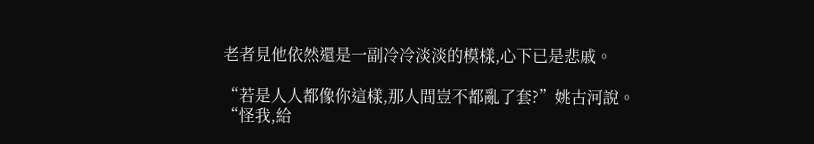老者見他依然還是一副冷冷淡淡的模樣,心下已是悲戚。

“若是人人都像你這樣,那人間豈不都亂了套?”姚古河說。“怪我,給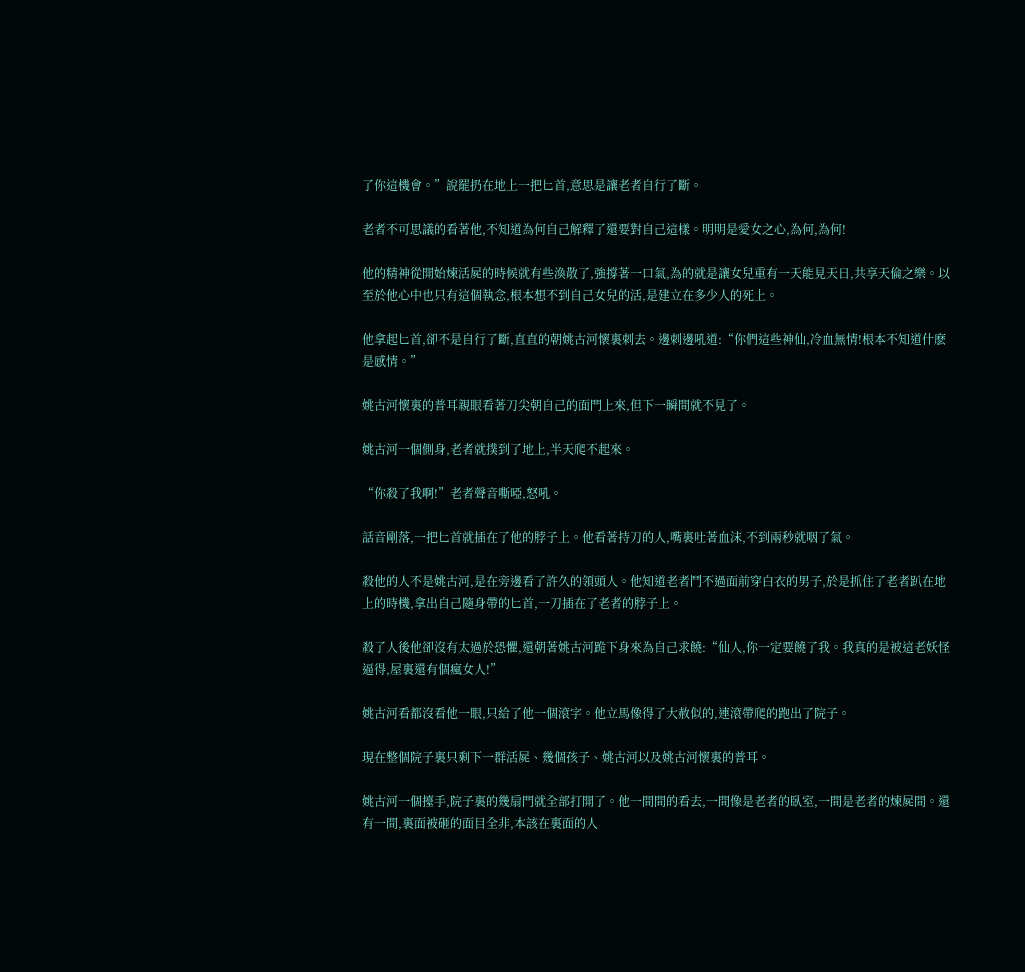了你這機會。”說罷扔在地上一把匕首,意思是讓老者自行了斷。

老者不可思議的看著他,不知道為何自己解釋了還要對自己這樣。明明是愛女之心,為何,為何!

他的精神從開始煉活屍的時候就有些渙散了,強撐著一口氣,為的就是讓女兒重有一天能見天日,共享天倫之樂。以至於他心中也只有這個執念,根本想不到自己女兒的活,是建立在多少人的死上。

他拿起匕首,卻不是自行了斷,直直的朝姚古河懷裏刺去。邊刺邊吼道:“你們這些神仙,冷血無情!根本不知道什麽是感情。”

姚古河懷裏的普耳親眼看著刀尖朝自己的面門上來,但下一瞬間就不見了。

姚古河一個側身,老者就撲到了地上,半天爬不起來。

“你殺了我啊!”老者聲音嘶啞,怒吼。

話音剛落,一把匕首就插在了他的脖子上。他看著持刀的人,嘴裏吐著血沫,不到兩秒就咽了氣。

殺他的人不是姚古河,是在旁邊看了許久的領頭人。他知道老者鬥不過面前穿白衣的男子,於是抓住了老者趴在地上的時機,拿出自己隨身帶的匕首,一刀插在了老者的脖子上。

殺了人後他卻沒有太過於恐懼,還朝著姚古河跪下身來為自己求饒:“仙人,你一定要饒了我。我真的是被這老妖怪逼得,屋裏還有個瘋女人!”

姚古河看都沒看他一眼,只給了他一個滾字。他立馬像得了大赦似的,連滾帶爬的跑出了院子。

現在整個院子裏只剩下一群活屍、幾個孩子、姚古河以及姚古河懷裏的普耳。

姚古河一個擡手,院子裏的幾扇門就全部打開了。他一間間的看去,一間像是老者的臥室,一間是老者的煉屍間。還有一間,裏面被砸的面目全非,本該在裏面的人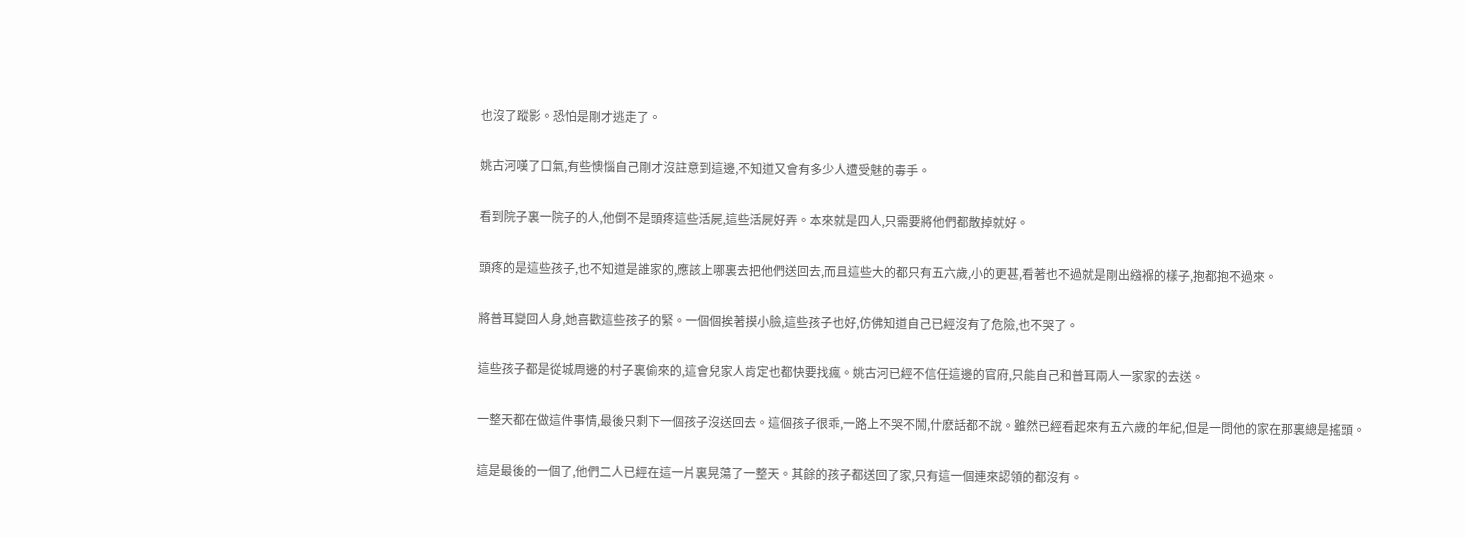也沒了蹤影。恐怕是剛才逃走了。

姚古河嘆了口氣,有些懊惱自己剛才沒註意到這邊,不知道又會有多少人遭受魅的毒手。

看到院子裏一院子的人,他倒不是頭疼這些活屍,這些活屍好弄。本來就是四人,只需要將他們都散掉就好。

頭疼的是這些孩子,也不知道是誰家的,應該上哪裏去把他們送回去,而且這些大的都只有五六歲,小的更甚,看著也不過就是剛出繈褓的樣子,抱都抱不過來。

將普耳變回人身,她喜歡這些孩子的緊。一個個挨著摸小臉,這些孩子也好,仿佛知道自己已經沒有了危險,也不哭了。

這些孩子都是從城周邊的村子裏偷來的,這會兒家人肯定也都快要找瘋。姚古河已經不信任這邊的官府,只能自己和普耳兩人一家家的去送。

一整天都在做這件事情,最後只剩下一個孩子沒送回去。這個孩子很乖,一路上不哭不鬧,什麽話都不說。雖然已經看起來有五六歲的年紀,但是一問他的家在那裏總是搖頭。

這是最後的一個了,他們二人已經在這一片裏晃蕩了一整天。其餘的孩子都送回了家,只有這一個連來認領的都沒有。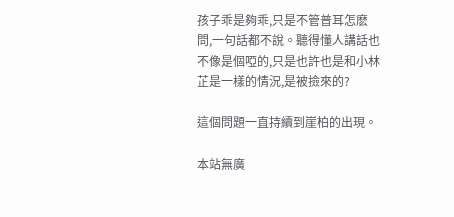孩子乖是夠乖,只是不管普耳怎麽問,一句話都不說。聽得懂人講話也不像是個啞的,只是也許也是和小林芷是一樣的情況,是被撿來的?

這個問題一直持續到崖柏的出現。

本站無廣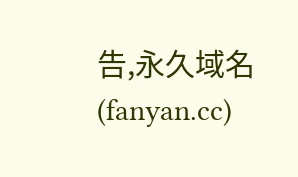告,永久域名(fanyan.cc)